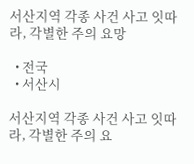서산지역 각종 사건 사고 잇따라, 각별한 주의 요망

  • 전국
  • 서산시

서산지역 각종 사건 사고 잇따라, 각별한 주의 요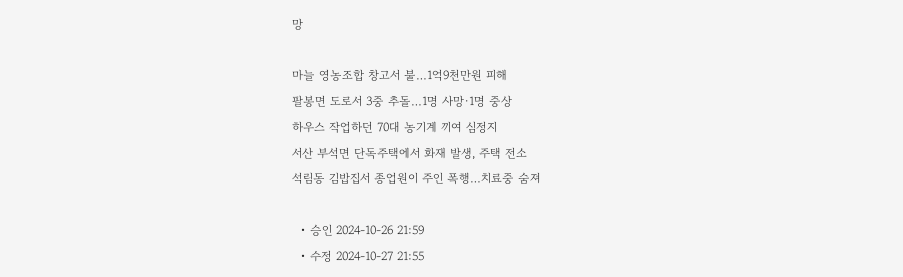망

마늘 영농조합 창고서 불…1억9천만원 피해
팔봉면 도로서 3중 추돌…1명 사망·1명 중상
하우스 작업하던 70대 농기계 끼여 심정지
서산 부석면 단독주택에서 화재 발생, 주택 전소
석림동 김밥집서 종업원이 주인 폭행…치료중 숨져

  • 승인 2024-10-26 21:59
  • 수정 2024-10-27 21:55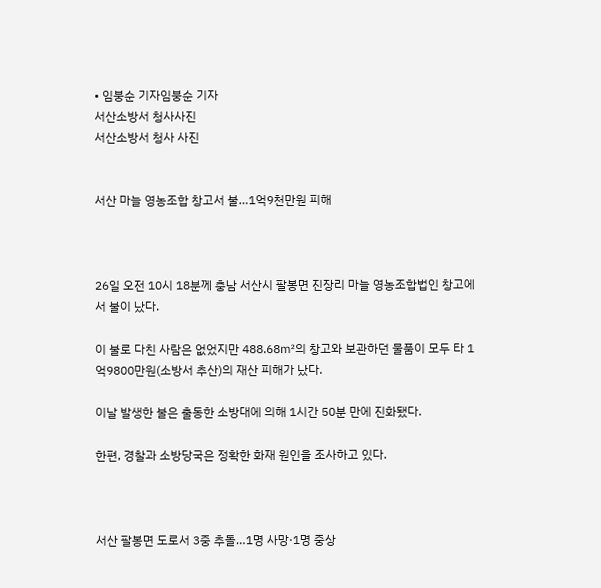• 임붕순 기자임붕순 기자
서산소방서 청사사진
서산소방서 청사 사진


서산 마늘 영농조합 창고서 불…1억9천만원 피해



26일 오전 10시 18분께 충남 서산시 팔봉면 진장리 마늘 영농조합법인 창고에서 불이 났다.

이 불로 다친 사람은 없었지만 488.68㎡의 창고와 보관하던 물품이 모두 타 1억9800만원(소방서 추산)의 재산 피해가 났다.

이날 발생한 불은 출동한 소방대에 의해 1시간 50분 만에 진화됐다.

한편, 경찰과 소방당국은 정확한 화재 원인을 조사하고 있다.



서산 팔봉면 도로서 3중 추돌…1명 사망·1명 중상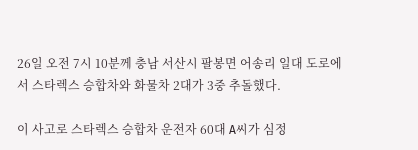26일 오전 7시 10분께 충남 서산시 팔봉면 어송리 일대 도로에서 스타렉스 승합차와 화물차 2대가 3중 추돌했다.

이 사고로 스타렉스 승합차 운전자 60대 A씨가 심정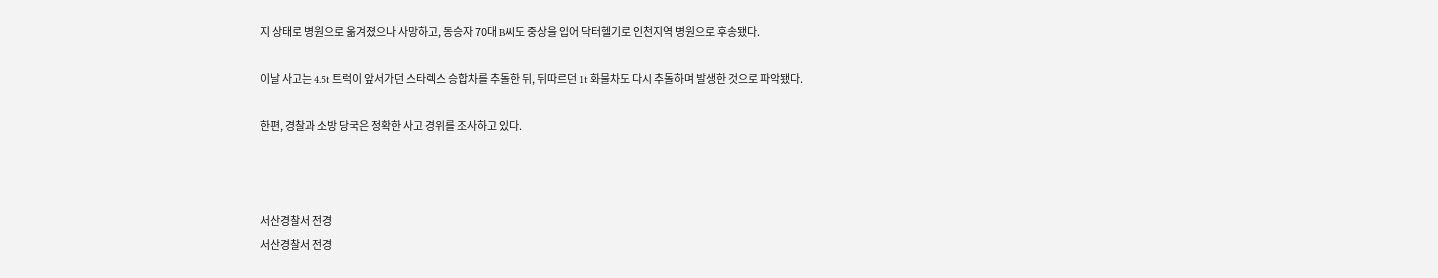지 상태로 병원으로 옮겨졌으나 사망하고, 동승자 70대 B씨도 중상을 입어 닥터헬기로 인천지역 병원으로 후송됐다.

이날 사고는 4.5t 트럭이 앞서가던 스타렉스 승합차를 추돌한 뒤, 뒤따르던 1t 화물차도 다시 추돌하며 발생한 것으로 파악됐다.

한편, 경찰과 소방 당국은 정확한 사고 경위를 조사하고 있다.



서산경찰서 전경
서산경찰서 전경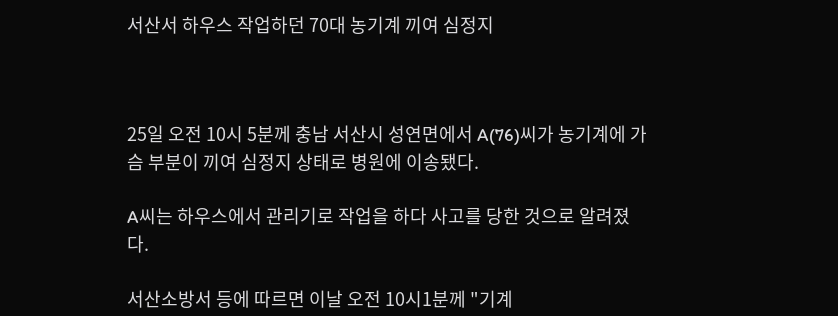서산서 하우스 작업하던 70대 농기계 끼여 심정지



25일 오전 10시 5분께 충남 서산시 성연면에서 A(76)씨가 농기계에 가슴 부분이 끼여 심정지 상태로 병원에 이송됐다.

A씨는 하우스에서 관리기로 작업을 하다 사고를 당한 것으로 알려졌다.

서산소방서 등에 따르면 이날 오전 10시1분께 "기계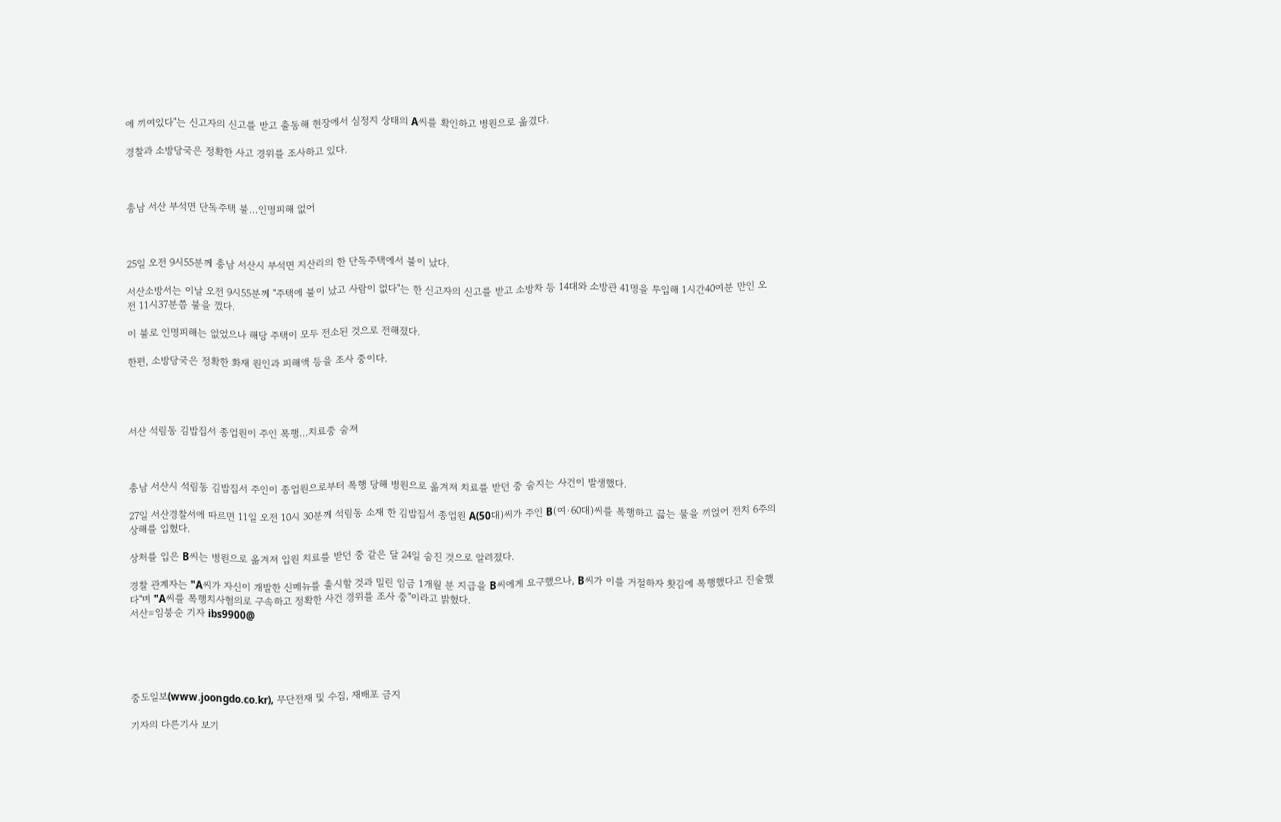에 끼여있다"는 신고자의 신고를 받고 출동해 현장에서 심정지 상태의 A씨를 확인하고 병원으로 옮겼다.

경찰과 소방당국은 정확한 사고 경위를 조사하고 있다.



충남 서산 부석면 단독주택 불…인명피해 없어



25일 오전 9시55분께 충남 서산시 부석면 지산리의 한 단독주택에서 불이 났다.

서산소방서는 이날 오전 9시55분께 "주택에 불이 났고 사람이 없다"는 한 신고자의 신고를 받고 소방차 등 14대와 소방관 41명을 투입해 1시간40여분 만인 오전 11시37분쯤 불을 껐다.

이 불로 인명피해는 없었으나 해당 주택이 모두 전소된 것으로 전해졌다.

한편, 소방당국은 정확한 화재 원인과 피해액 등을 조사 중이다.




서산 석림동 김밥집서 종업원이 주인 폭행…치료중 숨져



충남 서산시 석림동 김밥집서 주인이 종업원으로부터 폭행 당해 병원으로 옮겨져 치료를 받던 중 숨지는 사건이 발생했다.

27일 서산경찰서에 따르면 11일 오전 10시 30분께 석림동 소재 한 김밥집서 종업원 A(50대)씨가 주인 B(여·60대)씨를 폭행하고 끓는 물을 끼얹어 전치 6주의 상해를 입혔다.

상처를 입은 B씨는 병원으로 옮겨져 입원 치료를 받던 중 같은 달 24일 숨진 것으로 알려졌다.

경찰 관계자는 "A씨가 자신이 개발한 신메뉴를 출시할 것과 밀린 임금 1개월 분 지급을 B씨에게 요구했으나, B씨가 이를 거절하자 홧김에 폭행했다고 진술했다"며 "A씨를 폭행치사혐의로 구속하고 정확한 사건 경위를 조사 중"이라고 밝혔다.
서산=임붕순 기자 ibs9900@





중도일보(www.joongdo.co.kr), 무단전재 및 수집, 재배포 금지

기자의 다른기사 보기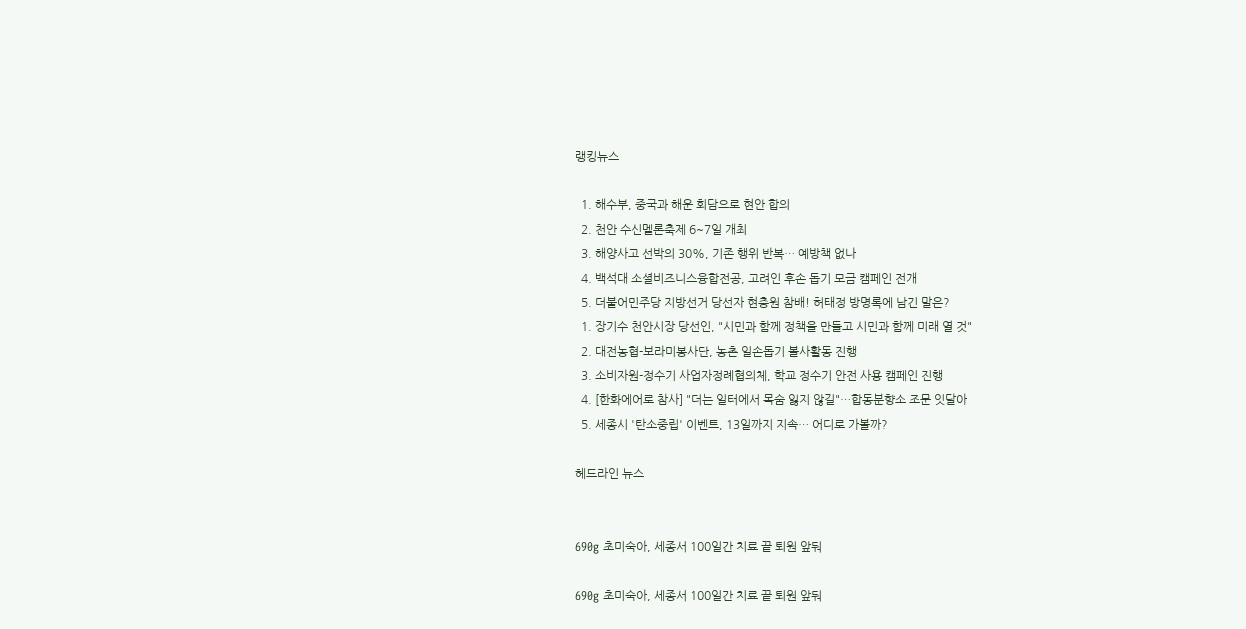랭킹뉴스

  1. 해수부, 중국과 해운 회담으로 현안 합의
  2. 천안 수신멜론축제 6~7일 개최
  3. 해양사고 선박의 30%, 기존 행위 반복… 예방책 없나
  4. 백석대 소셜비즈니스융합전공, 고려인 후손 돕기 모금 캠페인 전개
  5. 더불어민주당 지방선거 당선자 현충원 참배! 허태정 방명록에 남긴 말은?
  1. 장기수 천안시장 당선인, "시민과 함께 정책을 만들고 시민과 함께 미래 열 것"
  2. 대전농협-보라미봉사단, 농촌 일손돕기 볼사활동 진행
  3. 소비자원-정수기 사업자정례협의체, 학교 정수기 안전 사용 캠페인 진행
  4. [한화에어로 참사] "더는 일터에서 목숨 잃지 않길"…합동분향소 조문 잇달아
  5. 세종시 '탄소중립' 이벤트, 13일까지 지속… 어디로 가볼까?

헤드라인 뉴스


690g 초미숙아, 세종서 100일간 치료 끝 퇴원 앞둬

690g 초미숙아, 세종서 100일간 치료 끝 퇴원 앞둬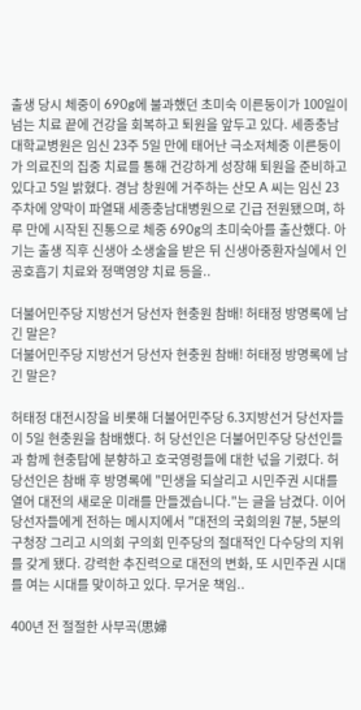출생 당시 체중이 690g에 불과했던 초미숙 이른둥이가 100일이 넘는 치료 끝에 건강을 회복하고 퇴원을 앞두고 있다. 세종충남대학교병원은 임신 23주 5일 만에 태어난 극소저체중 이른둥이가 의료진의 집중 치료를 통해 건강하게 성장해 퇴원을 준비하고 있다고 5일 밝혔다. 경남 창원에 거주하는 산모 A 씨는 임신 23주차에 양막이 파열돼 세종충남대병원으로 긴급 전원됐으며, 하루 만에 시작된 진통으로 체중 690g의 초미숙아를 출산했다. 아기는 출생 직후 신생아 소생술을 받은 뒤 신생아중환자실에서 인공호흡기 치료와 정맥영양 치료 등을..

더불어민주당 지방선거 당선자 현충원 참배! 허태정 방명록에 남긴 말은?
더불어민주당 지방선거 당선자 현충원 참배! 허태정 방명록에 남긴 말은?

허태정 대전시장을 비롯해 더불어민주당 6.3지방선거 당선자들이 5일 현충원을 참배했다. 허 당선인은 더불어민주당 당선인들과 함께 현충탑에 분향하고 호국영령들에 대한 넋을 기렸다. 허 당선인은 참배 후 방명록에 "민생을 되살리고 시민주권 시대를 열어 대전의 새로운 미래를 만들겠습니다."는 글을 남겼다. 이어 당선자들에게 전하는 메시지에서 "대전의 국회의원 7분, 5분의 구청장 그리고 시의회 구의회 민주당의 절대적인 다수당의 지위를 갖게 됐다. 강력한 추진력으로 대전의 변화, 또 시민주권 시대를 여는 시대를 맞이하고 있다. 무거운 책임..

400년 전 절절한 사부곡(思婦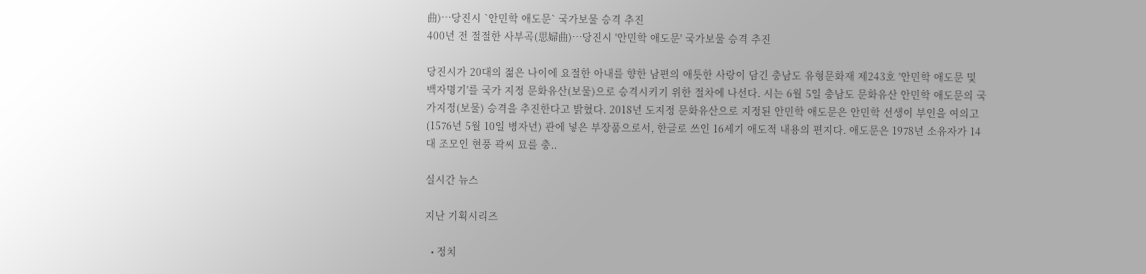曲)…당진시 `안민학 애도문` 국가보물 승격 추진
400년 전 절절한 사부곡(思婦曲)…당진시 '안민학 애도문' 국가보물 승격 추진

당진시가 20대의 젊은 나이에 요절한 아내를 향한 남편의 애틋한 사랑이 담긴 충남도 유형문화재 제243호 '안민학 애도문 및 백자명기'를 국가 지정 문화유산(보물)으로 승격시키기 위한 절차에 나선다. 시는 6월 5일 충남도 문화유산 안민학 애도문의 국가지정(보물) 승격을 추진한다고 밝혔다. 2018년 도지정 문화유산으로 지정된 안민학 애도문은 안민학 선생이 부인을 여의고(1576년 5월 10일 병자년) 관에 넣은 부장품으로서, 한글로 쓰인 16세기 애도적 내용의 편지다. 애도문은 1978년 소유자가 14대 조모인 현풍 곽씨 묘를 충..

실시간 뉴스

지난 기획시리즈

  • 정치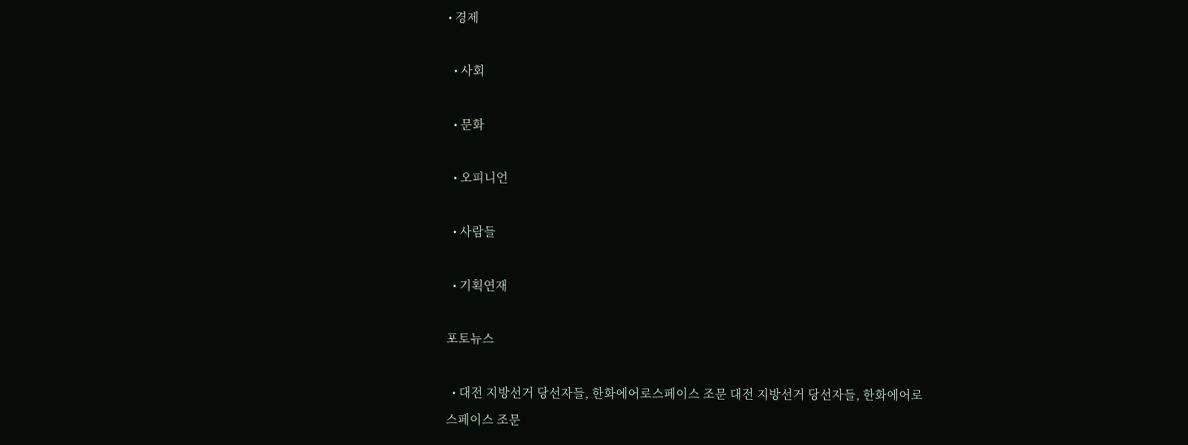• 경제

  • 사회

  • 문화

  • 오피니언

  • 사람들

  • 기획연재

포토뉴스

  • 대전 지방선거 당선자들, 한화에어로스페이스 조문 대전 지방선거 당선자들, 한화에어로스페이스 조문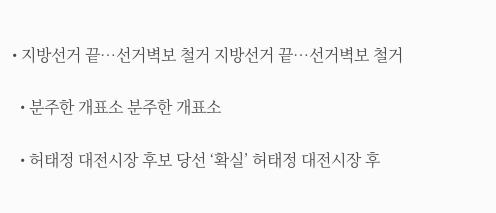• 지방선거 끝…선거벽보 철거 지방선거 끝…선거벽보 철거

  • 분주한 개표소 분주한 개표소

  • 허태정 대전시장 후보 당선 ‘확실’ 허태정 대전시장 후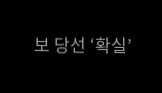보 당선 ‘확실’